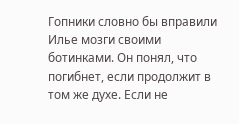Гопники словно бы вправили Илье мозги своими ботинками. Он понял, что погибнет, если продолжит в том же духе. Если не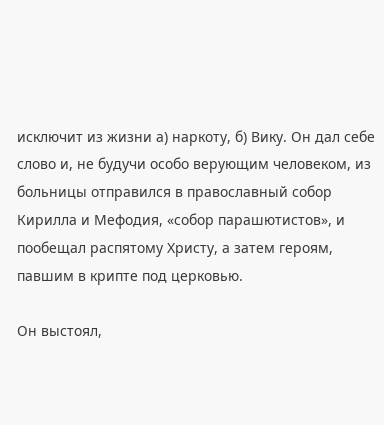исключит из жизни а) наркоту, б) Вику. Он дал себе слово и, не будучи особо верующим человеком, из больницы отправился в православный собор Кирилла и Мефодия, «собор парашютистов», и пообещал распятому Христу, а затем героям, павшим в крипте под церковью.

Он выстоял,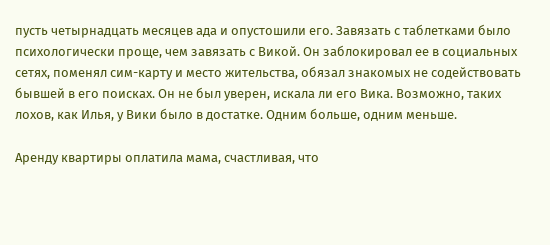пусть четырнадцать месяцев ада и опустошили его. Завязать с таблетками было психологически проще, чем завязать с Викой. Он заблокировал ее в социальных сетях, поменял сим-карту и место жительства, обязал знакомых не содействовать бывшей в его поисках. Он не был уверен, искала ли его Вика. Возможно, таких лохов, как Илья, у Вики было в достатке. Одним больше, одним меньше.

Аренду квартиры оплатила мама, счастливая, что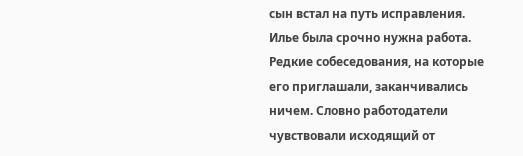сын встал на путь исправления. Илье была срочно нужна работа. Редкие собеседования, на которые его приглашали, заканчивались ничем. Словно работодатели чувствовали исходящий от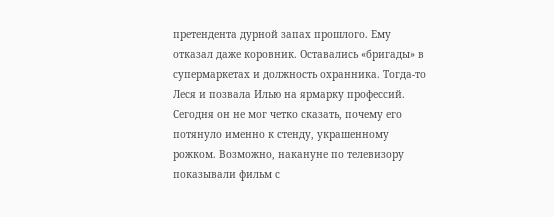претендента дурной запах прошлого. Ему отказал даже коровник. Оставались «бригады» в супермаркетах и должность охранника. Тогда-то Леся и позвала Илью на ярмарку профессий. Сегодня он не мог четко сказать, почему его потянуло именно к стенду, украшенному рожком. Возможно, накануне по телевизору показывали фильм с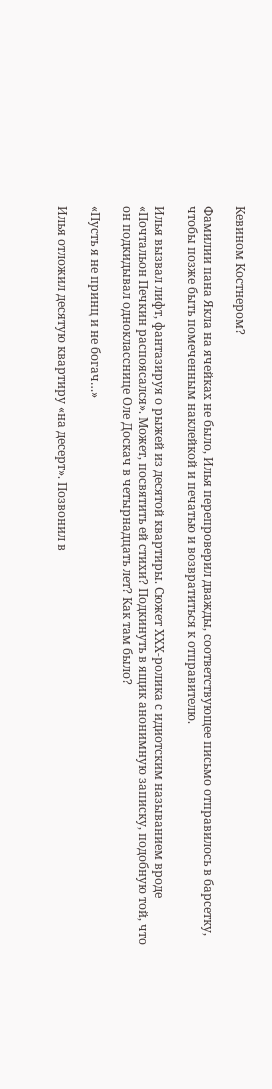Кевином Костнером?

Фамилии пана Якла на ячейках не было, Илья перепроверил дважды, соответствующее письмо отправилось в барсетку, чтобы позже быть помеченным наклейкой и печатью и возвратиться к отправителю.

Илья вызвал лифт, фантазируя о рыжей из десятой квартиры. Сюжет ХХХ-ролика с идиотским называнием вроде «Почтальон Печкин распоясался». Может, посвятить ей стихи? Подкинуть в ящик анонимную записку, подобную той, что он подкидывал однокласснице Оле Доскач в четырнадцать лет? Как там было?

«Пусть я не принц и не богач…»

Илья отложил десятую квартиру «на десерт». Позвонил в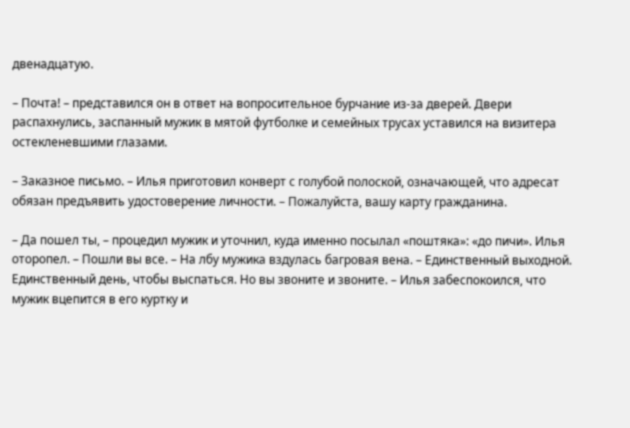двенадцатую.

– Почта! – представился он в ответ на вопросительное бурчание из-за дверей. Двери распахнулись, заспанный мужик в мятой футболке и семейных трусах уставился на визитера остекленевшими глазами.

– Заказное письмо. – Илья приготовил конверт с голубой полоской, означающей, что адресат обязан предъявить удостоверение личности. – Пожалуйста, вашу карту гражданина.

– Да пошел ты, – процедил мужик и уточнил, куда именно посылал «поштяка»: «до пичи». Илья оторопел. – Пошли вы все. – На лбу мужика вздулась багровая вена. – Единственный выходной. Единственный день, чтобы выспаться. Но вы звоните и звоните. – Илья забеспокоился, что мужик вцепится в его куртку и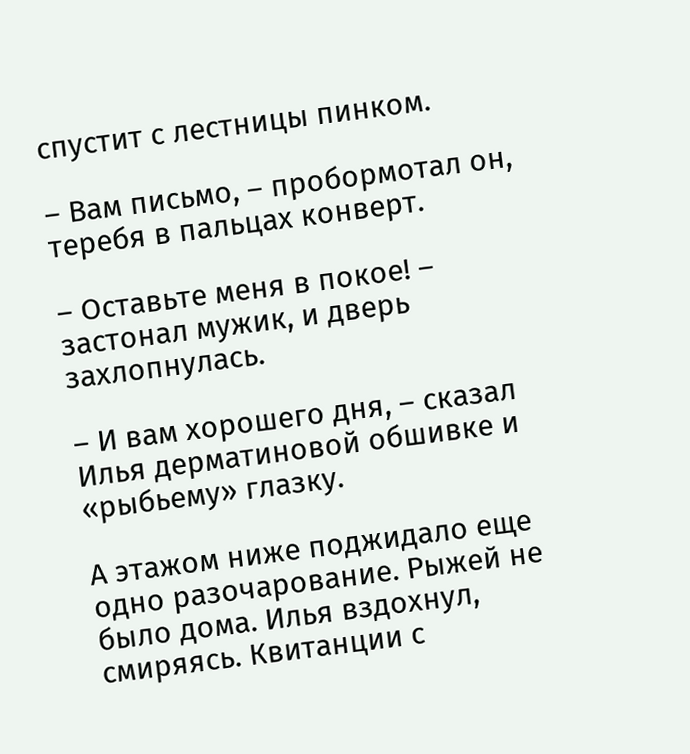спустит с лестницы пинком.

– Вам письмо, – пробормотал он, теребя в пальцах конверт.

– Оставьте меня в покое! – застонал мужик, и дверь захлопнулась.

– И вам хорошего дня, – сказал Илья дерматиновой обшивке и «рыбьему» глазку.

А этажом ниже поджидало еще одно разочарование. Рыжей не было дома. Илья вздохнул, смиряясь. Квитанции с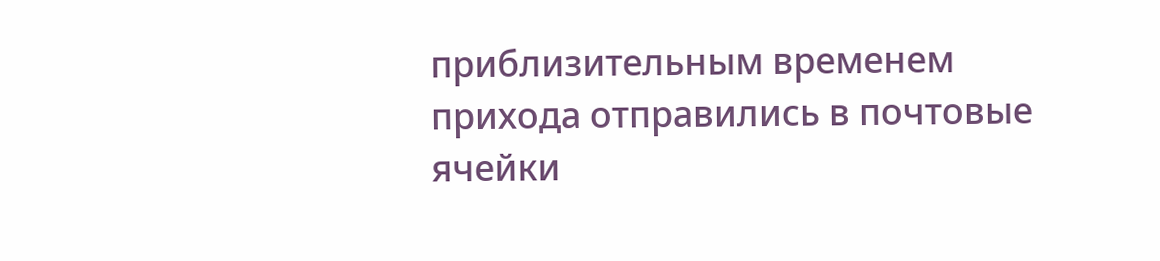приблизительным временем прихода отправились в почтовые ячейки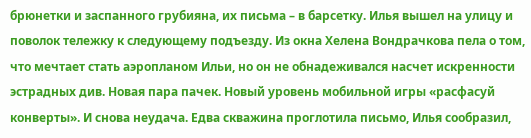брюнетки и заспанного грубияна, их письма – в барсетку. Илья вышел на улицу и поволок тележку к следующему подъезду. Из окна Хелена Вондрачкова пела о том, что мечтает стать аэропланом Ильи, но он не обнадеживался насчет искренности эстрадных див. Новая пара пачек. Новый уровень мобильной игры «расфасуй конверты». И снова неудача. Едва скважина проглотила письмо, Илья сообразил,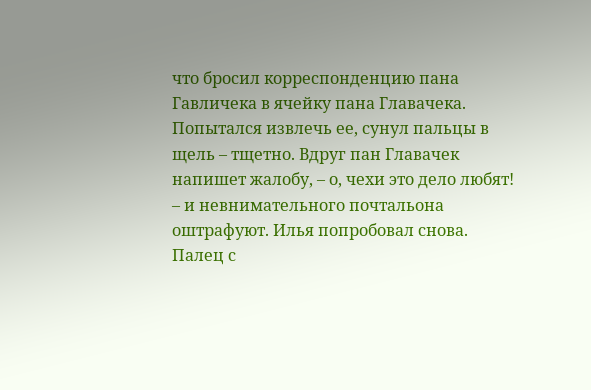что бросил корреспонденцию пана Гавличека в ячейку пана Главачека. Попытался извлечь ее, сунул пальцы в щель – тщетно. Вдруг пан Главачек напишет жалобу, – о, чехи это дело любят! – и невнимательного почтальона оштрафуют. Илья попробовал снова. Палец с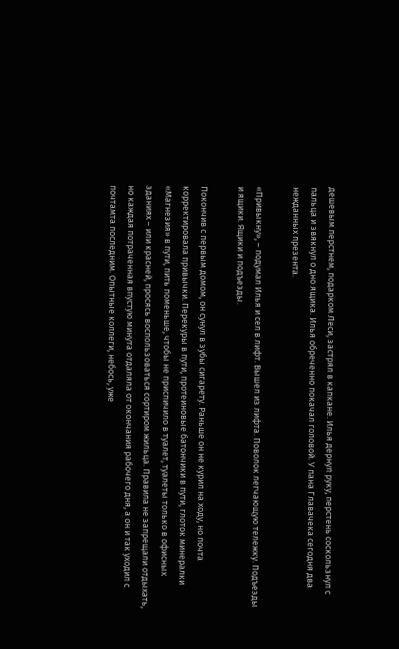дешевым перстнем, подарком Леси, застрял в капкане. Илья дернул руку, перстень соскользнул с пальца и звякнул о дно ящика. Илья обреченно покачал головой. У пана Главачека сегодня два нежданных презента.

«Привыкну», – подумал Илья и сел в лифт. Вышел из лифта. Поволок легчающую тележку. Подъезды и ящики. Ящики и подъезды.

Покончив с первым домом, он сунул в зубы сигарету. Раньше он не курил на ходу, но почта корректировала привычки. Перекуры в пути, протеиновые батончики в пути, глоток минералки «Магнезия» в пути, пить поменьше, чтобы не приспичило в туалет, туалеты только в офисных зданиях – или красней, просясь воспользоваться сортиром жильца. Правила не запрещали отдыхать, но каждая потраченная впустую минута отдаляла от окончания рабочего дня, а он и так уходил с почтамта последним. Опытные коллеги, небось, уже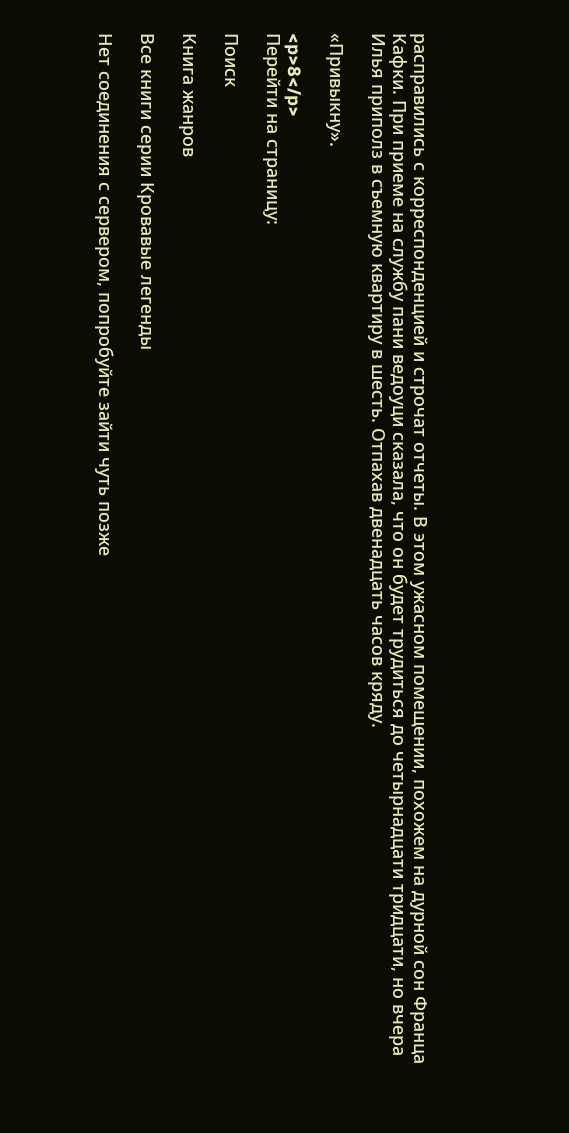расправились с корреспонденцией и строчат отчеты. В этом ужасном помещении, похожем на дурной сон Франца Кафки. При приеме на службу пани ведоуци сказала, что он будет трудиться до четырнадцати тридцати, но вчера Илья приполз в съемную квартиру в шесть. Отпахав двенадцать часов кряду.

«Привыкну».

<p>8</p>
Перейти на страницу:

Поиск

Книга жанров

Все книги серии Кровавые легенды

Нет соединения с сервером, попробуйте зайти чуть позже